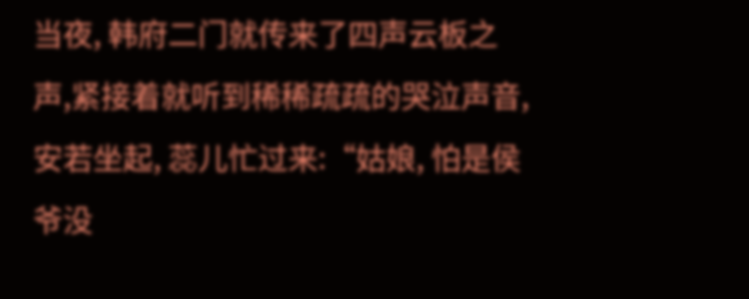当夜, 韩府二门就传来了四声云板之声,紧接着就听到稀稀疏疏的哭泣声音,安若坐起, 蕊儿忙过来:“姑娘, 怕是侯爷没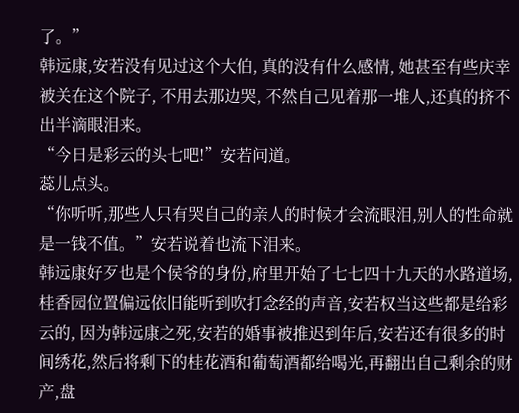了。”
韩远康,安若没有见过这个大伯, 真的没有什么感情, 她甚至有些庆幸被关在这个院子, 不用去那边哭, 不然自己见着那一堆人,还真的挤不出半滴眼泪来。
“今日是彩云的头七吧!”安若问道。
蕊儿点头。
“你听听,那些人只有哭自己的亲人的时候才会流眼泪,别人的性命就是一钱不值。”安若说着也流下泪来。
韩远康好歹也是个侯爷的身份,府里开始了七七四十九天的水路道场,桂香园位置偏远依旧能听到吹打念经的声音,安若权当这些都是给彩云的, 因为韩远康之死,安若的婚事被推迟到年后,安若还有很多的时间绣花,然后将剩下的桂花酒和葡萄酒都给喝光,再翻出自己剩余的财产,盘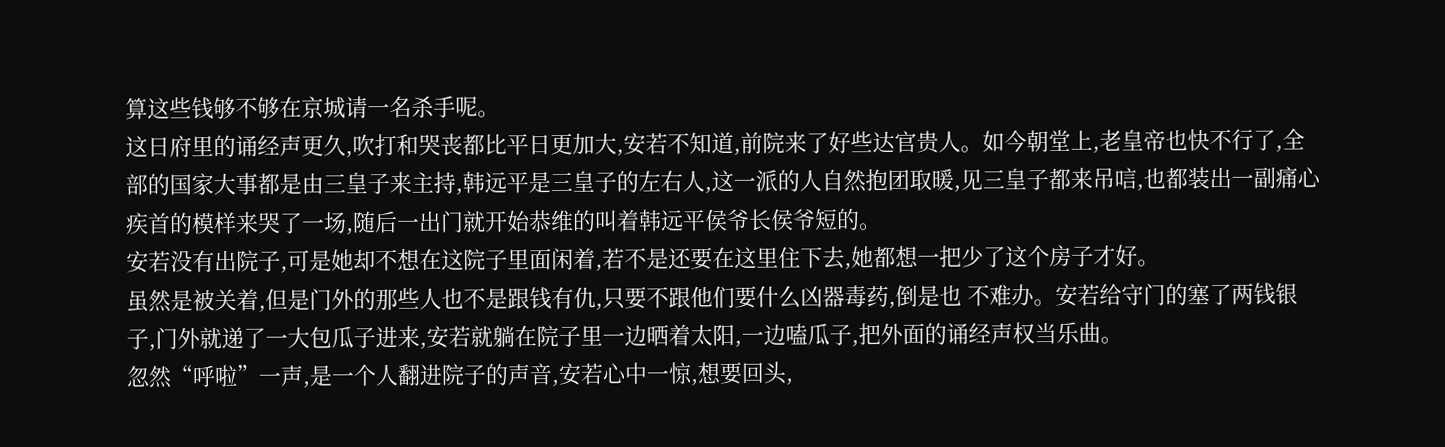算这些钱够不够在京城请一名杀手呢。
这日府里的诵经声更久,吹打和哭丧都比平日更加大,安若不知道,前院来了好些达官贵人。如今朝堂上,老皇帝也快不行了,全部的国家大事都是由三皇子来主持,韩远平是三皇子的左右人,这一派的人自然抱团取暖,见三皇子都来吊唁,也都装出一副痛心疾首的模样来哭了一场,随后一出门就开始恭维的叫着韩远平侯爷长侯爷短的。
安若没有出院子,可是她却不想在这院子里面闲着,若不是还要在这里住下去,她都想一把少了这个房子才好。
虽然是被关着,但是门外的那些人也不是跟钱有仇,只要不跟他们要什么凶器毒药,倒是也 不难办。安若给守门的塞了两钱银子,门外就递了一大包瓜子进来,安若就躺在院子里一边晒着太阳,一边嗑瓜子,把外面的诵经声权当乐曲。
忽然“呼啦”一声,是一个人翻进院子的声音,安若心中一惊,想要回头,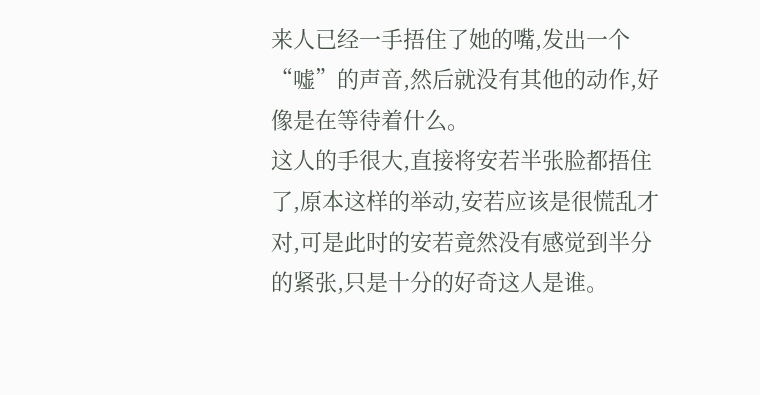来人已经一手捂住了她的嘴,发出一个“嘘”的声音,然后就没有其他的动作,好像是在等待着什么。
这人的手很大,直接将安若半张脸都捂住了,原本这样的举动,安若应该是很慌乱才对,可是此时的安若竟然没有感觉到半分的紧张,只是十分的好奇这人是谁。